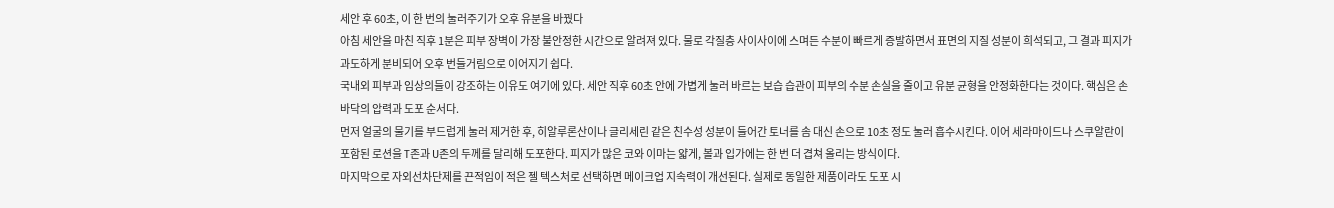세안 후 60초, 이 한 번의 눌러주기가 오후 유분을 바꿨다
아침 세안을 마친 직후 1분은 피부 장벽이 가장 불안정한 시간으로 알려져 있다. 물로 각질층 사이사이에 스며든 수분이 빠르게 증발하면서 표면의 지질 성분이 희석되고, 그 결과 피지가 과도하게 분비되어 오후 번들거림으로 이어지기 쉽다.
국내외 피부과 임상의들이 강조하는 이유도 여기에 있다. 세안 직후 60초 안에 가볍게 눌러 바르는 보습 습관이 피부의 수분 손실을 줄이고 유분 균형을 안정화한다는 것이다. 핵심은 손바닥의 압력과 도포 순서다.
먼저 얼굴의 물기를 부드럽게 눌러 제거한 후, 히알루론산이나 글리세린 같은 친수성 성분이 들어간 토너를 솜 대신 손으로 10초 정도 눌러 흡수시킨다. 이어 세라마이드나 스쿠알란이 포함된 로션을 T존과 U존의 두께를 달리해 도포한다. 피지가 많은 코와 이마는 얇게, 볼과 입가에는 한 번 더 겹쳐 올리는 방식이다.
마지막으로 자외선차단제를 끈적임이 적은 젤 텍스처로 선택하면 메이크업 지속력이 개선된다. 실제로 동일한 제품이라도 도포 시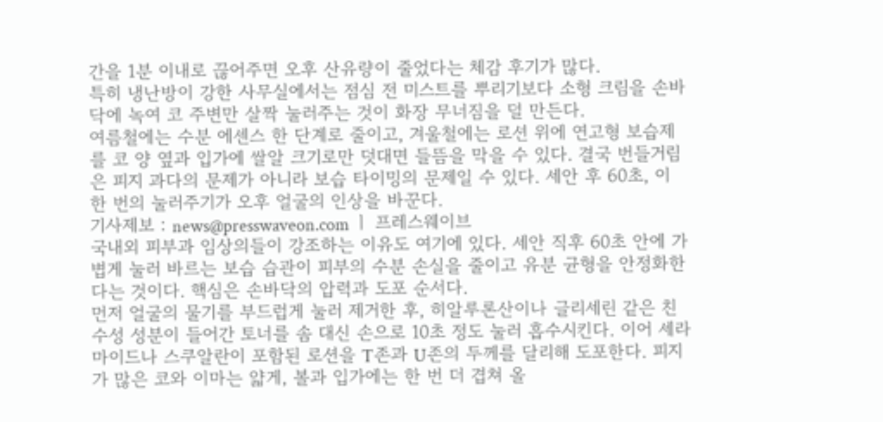간을 1분 이내로 끊어주면 오후 산유량이 줄었다는 체감 후기가 많다.
특히 냉난방이 강한 사무실에서는 점심 전 미스트를 뿌리기보다 소형 크림을 손바닥에 녹여 코 주변만 살짝 눌러주는 것이 화장 무너짐을 덜 만든다.
여름철에는 수분 에센스 한 단계로 줄이고, 겨울철에는 로션 위에 연고형 보습제를 코 양 옆과 입가에 쌀알 크기로만 덧대면 들뜸을 막을 수 있다. 결국 번들거림은 피지 과다의 문제가 아니라 보습 타이밍의 문제일 수 있다. 세안 후 60초, 이 한 번의 눌러주기가 오후 얼굴의 인상을 바꾼다.
기사제보 : news@presswaveon.com ㅣ 프레스웨이브
국내외 피부과 임상의들이 강조하는 이유도 여기에 있다. 세안 직후 60초 안에 가볍게 눌러 바르는 보습 습관이 피부의 수분 손실을 줄이고 유분 균형을 안정화한다는 것이다. 핵심은 손바닥의 압력과 도포 순서다.
먼저 얼굴의 물기를 부드럽게 눌러 제거한 후, 히알루론산이나 글리세린 같은 친수성 성분이 들어간 토너를 솜 대신 손으로 10초 정도 눌러 흡수시킨다. 이어 세라마이드나 스쿠알란이 포함된 로션을 T존과 U존의 두께를 달리해 도포한다. 피지가 많은 코와 이마는 얇게, 볼과 입가에는 한 번 더 겹쳐 올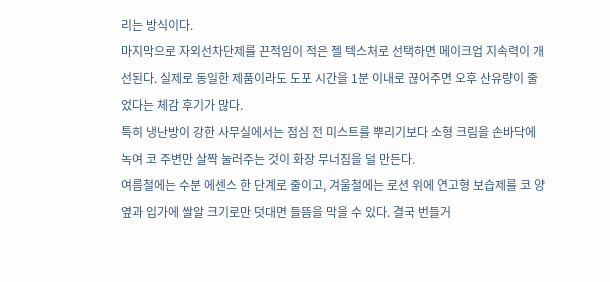리는 방식이다.
마지막으로 자외선차단제를 끈적임이 적은 젤 텍스처로 선택하면 메이크업 지속력이 개선된다. 실제로 동일한 제품이라도 도포 시간을 1분 이내로 끊어주면 오후 산유량이 줄었다는 체감 후기가 많다.
특히 냉난방이 강한 사무실에서는 점심 전 미스트를 뿌리기보다 소형 크림을 손바닥에 녹여 코 주변만 살짝 눌러주는 것이 화장 무너짐을 덜 만든다.
여름철에는 수분 에센스 한 단계로 줄이고, 겨울철에는 로션 위에 연고형 보습제를 코 양 옆과 입가에 쌀알 크기로만 덧대면 들뜸을 막을 수 있다. 결국 번들거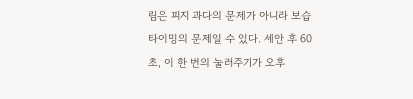림은 피지 과다의 문제가 아니라 보습 타이밍의 문제일 수 있다. 세안 후 60초, 이 한 번의 눌러주기가 오후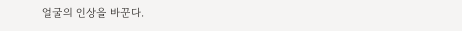얼굴의 인상을 바꾼다.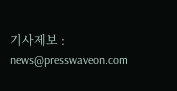기사제보 : news@presswaveon.com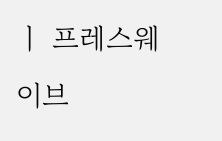ㅣ 프레스웨이브